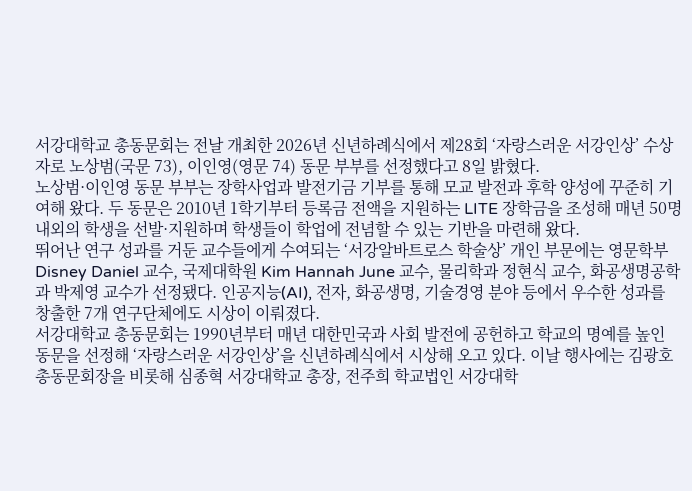서강대학교 총동문회는 전날 개최한 2026년 신년하례식에서 제28회 ‘자랑스러운 서강인상’ 수상자로 노상범(국문 73), 이인영(영문 74) 동문 부부를 선정했다고 8일 밝혔다.
노상범·이인영 동문 부부는 장학사업과 발전기금 기부를 통해 모교 발전과 후학 양성에 꾸준히 기여해 왔다. 두 동문은 2010년 1학기부터 등록금 전액을 지원하는 LITE 장학금을 조성해 매년 50명 내외의 학생을 선발·지원하며 학생들이 학업에 전념할 수 있는 기반을 마련해 왔다.
뛰어난 연구 성과를 거둔 교수들에게 수여되는 ‘서강알바트로스 학술상’ 개인 부문에는 영문학부 Disney Daniel 교수, 국제대학원 Kim Hannah June 교수, 물리학과 정현식 교수, 화공생명공학과 박제영 교수가 선정됐다. 인공지능(AI), 전자, 화공생명, 기술경영 분야 등에서 우수한 성과를 창출한 7개 연구단체에도 시상이 이뤄졌다.
서강대학교 총동문회는 1990년부터 매년 대한민국과 사회 발전에 공헌하고 학교의 명예를 높인 동문을 선정해 ‘자랑스러운 서강인상’을 신년하례식에서 시상해 오고 있다. 이날 행사에는 김광호 총동문회장을 비롯해 심종혁 서강대학교 총장, 전주희 학교법인 서강대학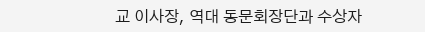교 이사장, 역대 동문회장단과 수상자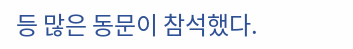등 많은 동문이 참석했다.